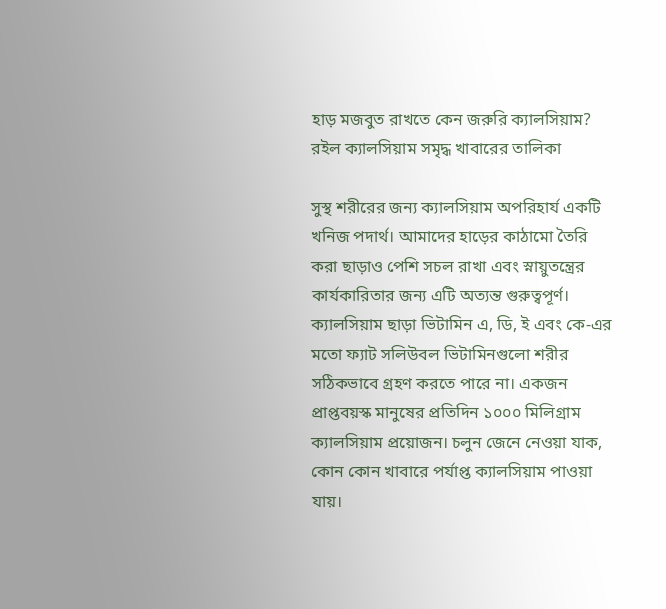হাড় মজবুত রাখতে কেন জরুরি ক্যালসিয়াম? রইল ক্যালসিয়াম সমৃদ্ধ খাবারের তালিকা

সুস্থ শরীরের জন্য ক্যালসিয়াম অপরিহার্য একটি খনিজ পদার্থ। আমাদের হাড়ের কাঠামো তৈরি করা ছাড়াও পেশি সচল রাখা এবং স্নায়ুতন্ত্রের কার্যকারিতার জন্য এটি অত্যন্ত গুরুত্বপূর্ণ। ক্যালসিয়াম ছাড়া ভিটামিন এ, ডি, ই এবং কে-এর মতো ফ্যাট সলিউবল ভিটামিনগুলো শরীর সঠিকভাবে গ্রহণ করতে পারে না। একজন প্রাপ্তবয়স্ক মানুষের প্রতিদিন ১০০০ মিলিগ্রাম ক্যালসিয়াম প্রয়োজন। চলুন জেনে নেওয়া যাক, কোন কোন খাবারে পর্যাপ্ত ক্যালসিয়াম পাওয়া যায়।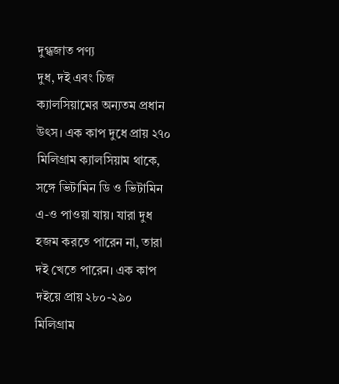দুগ্ধজাত পণ্য
দুধ, দই এবং চিজ ক্যালসিয়ামের অন্যতম প্রধান উৎস। এক কাপ দুধে প্রায় ২৭০ মিলিগ্রাম ক্যালসিয়াম থাকে, সঙ্গে ভিটামিন ডি ও ভিটামিন এ-ও পাওয়া যায়। যারা দুধ হজম করতে পারেন না, তারা দই খেতে পারেন। এক কাপ দইয়ে প্রায় ২৮০-২৯০ মিলিগ্রাম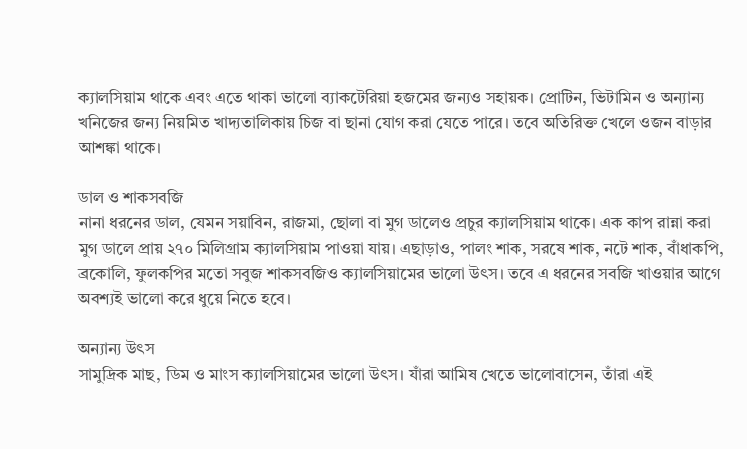ক্যালসিয়াম থাকে এবং এতে থাকা ভালো ব্যাকটেরিয়া হজমের জন্যও সহায়ক। প্রোটিন, ভিটামিন ও অন্যান্য খনিজের জন্য নিয়মিত খাদ্যতালিকায় চিজ বা ছানা যোগ করা যেতে পারে। তবে অতিরিক্ত খেলে ওজন বাড়ার আশঙ্কা থাকে।

ডাল ও শাকসবজি
নানা ধরনের ডাল, যেমন সয়াবিন, রাজমা, ছোলা বা মুগ ডালেও প্রচুর ক্যালসিয়াম থাকে। এক কাপ রান্না করা মুগ ডালে প্রায় ২৭০ মিলিগ্রাম ক্যালসিয়াম পাওয়া যায়। এছাড়াও, পালং শাক, সরষে শাক, নটে শাক, বাঁধাকপি, ব্রকোলি, ফুলকপির মতো সবুজ শাকসবজিও ক্যালসিয়ামের ভালো উৎস। তবে এ ধরনের সবজি খাওয়ার আগে অবশ্যই ভালো করে ধুয়ে নিতে হবে।

অন্যান্য উৎস
সামুদ্রিক মাছ, ডিম ও মাংস ক্যালসিয়ামের ভালো উৎস। যাঁরা আমিষ খেতে ভালোবাসেন, তাঁরা এই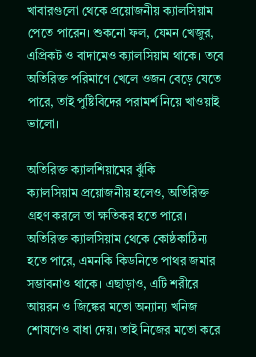খাবারগুলো থেকে প্রয়োজনীয় ক্যালসিয়াম পেতে পারেন। শুকনো ফল, যেমন খেজুর, এপ্রিকট ও বাদামেও ক্যালসিয়াম থাকে। তবে অতিরিক্ত পরিমাণে খেলে ওজন বেড়ে যেতে পারে, তাই পুষ্টিবিদের পরামর্শ নিয়ে খাওয়াই ভালো।

অতিরিক্ত ক্যালশিয়ামের ঝুঁকি
ক্যালসিয়াম প্রয়োজনীয় হলেও, অতিরিক্ত গ্রহণ করলে তা ক্ষতিকর হতে পারে। অতিরিক্ত ক্যালসিয়াম থেকে কোষ্ঠকাঠিন্য হতে পারে, এমনকি কিডনিতে পাথর জমার সম্ভাবনাও থাকে। এছাড়াও, এটি শরীরে আয়রন ও জিঙ্কের মতো অন্যান্য খনিজ শোষণেও বাধা দেয়। তাই নিজের মতো করে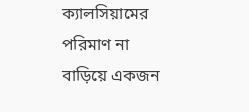ক্যালসিয়ামের পরিমাণ না বাড়িয়ে একজন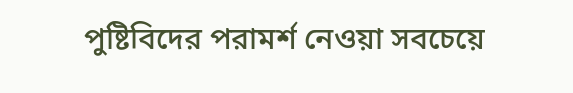পুষ্টিবিদের পরামর্শ নেওয়া সবচেয়ে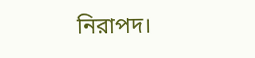নিরাপদ।